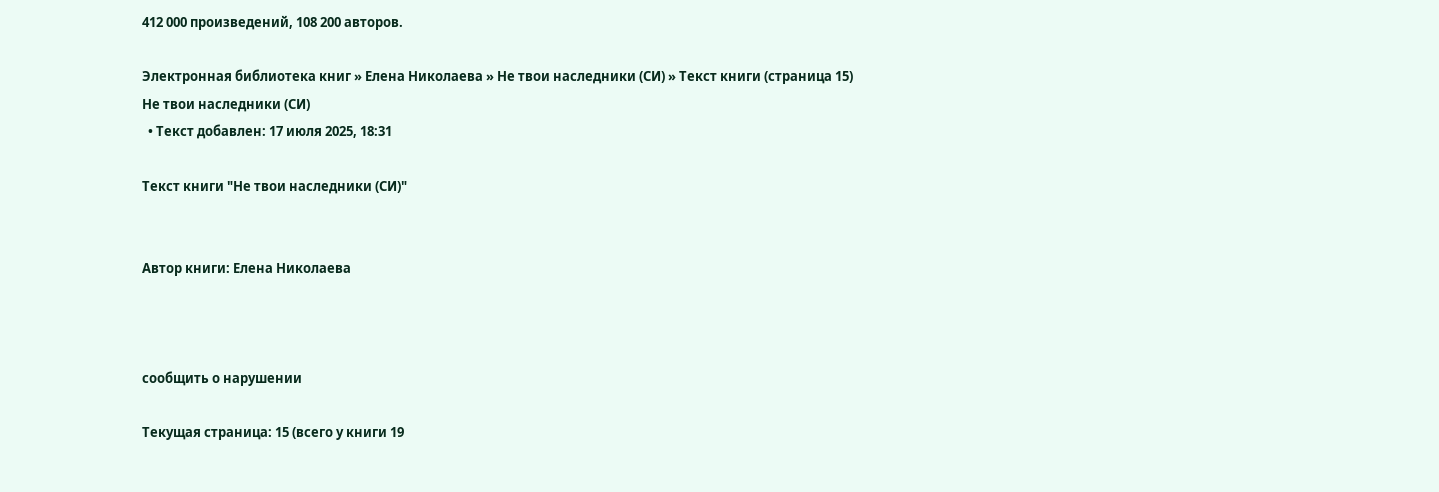412 000 произведений, 108 200 авторов.

Электронная библиотека книг » Елена Николаева » Не твои наследники (СИ) » Текст книги (страница 15)
Не твои наследники (СИ)
  • Текст добавлен: 17 июля 2025, 18:31

Текст книги "Не твои наследники (СИ)"


Автор книги: Елена Николаева



сообщить о нарушении

Текущая страница: 15 (всего у книги 19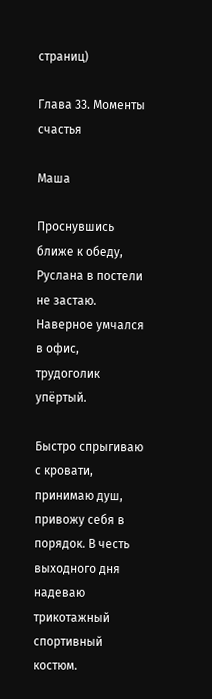страниц)

Глава 33. Моменты счастья

Маша

Проснувшись ближе к обеду, Руслана в постели не застаю. Наверное умчался в офис, трудоголик упёртый.

Быстро спрыгиваю с кровати, принимаю душ, привожу себя в порядок. В честь выходного дня надеваю трикотажный спортивный костюм.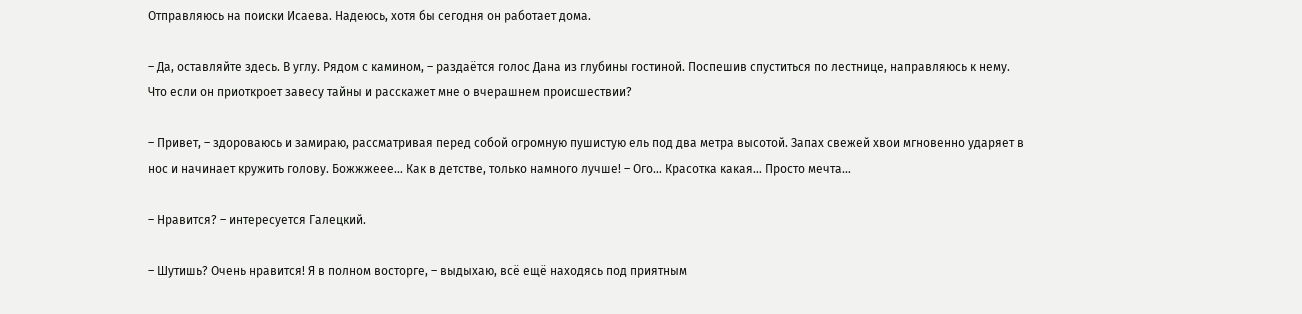Отправляюсь на поиски Исаева. Надеюсь, хотя бы сегодня он работает дома.

– Да, оставляйте здесь. В углу. Рядом с камином, – раздаётся голос Дана из глубины гостиной. Поспешив спуститься по лестнице, направляюсь к нему. Что если он приоткроет завесу тайны и расскажет мне о вчерашнем происшествии?

– Привет, – здороваюсь и замираю, рассматривая перед собой огромную пушистую ель под два метра высотой. Запах свежей хвои мгновенно ударяет в нос и начинает кружить голову. Божжжеее… Как в детстве, только намного лучше! – Ого… Красотка какая… Просто мечта…

– Нравится? – интересуется Галецкий.

– Шутишь? Очень нравится! Я в полном восторге, – выдыхаю, всё ещё находясь под приятным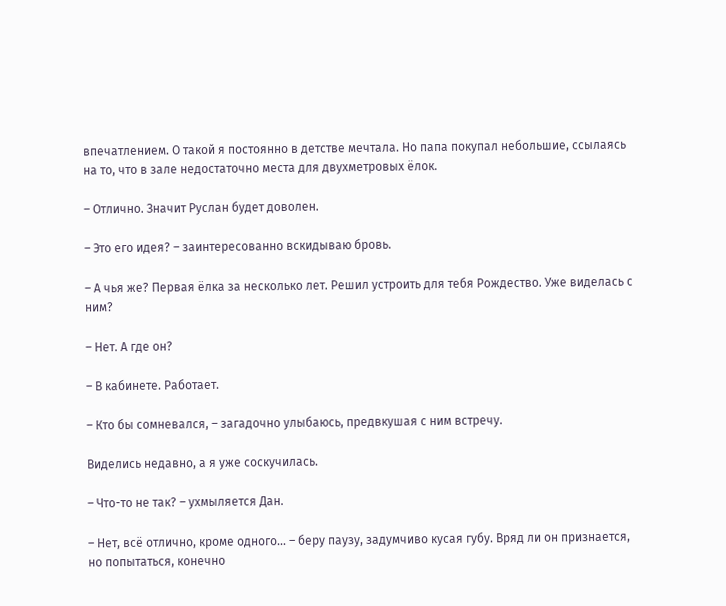впечатлением. О такой я постоянно в детстве мечтала. Но папа покупал небольшие, ссылаясь на то, что в зале недостаточно места для двухметровых ёлок.

– Отлично. Значит Руслан будет доволен.

– Это его идея? – заинтересованно вскидываю бровь.

– А чья же? Первая ёлка за несколько лет. Решил устроить для тебя Рождество. Уже виделась с ним?

– Нет. А где он?

– В кабинете. Работает.

– Кто бы сомневался, – загадочно улыбаюсь, предвкушая с ним встречу.

Виделись недавно, а я уже соскучилась.

– Что-то не так? – ухмыляется Дан.

– Нет, всё отлично, кроме одного… – беру паузу, задумчиво кусая губу. Вряд ли он признается, но попытаться, конечно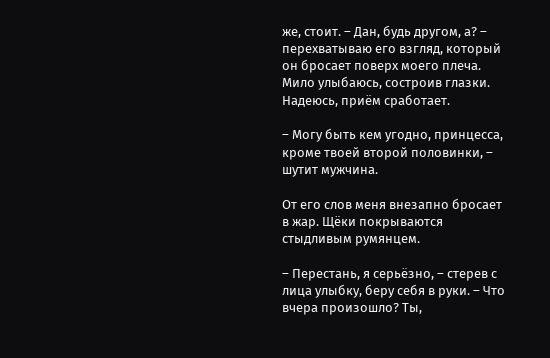же, стоит. – Дан, будь другом, а? – перехватываю его взгляд, который он бросает поверх моего плеча. Мило улыбаюсь, состроив глазки. Надеюсь, приём сработает.

– Могу быть кем угодно, принцесса, кроме твоей второй половинки, – шутит мужчина.

От его слов меня внезапно бросает в жар. Щёки покрываются стыдливым румянцем.

– Перестань, я серьёзно, – стерев с лица улыбку, беру себя в руки. – Что вчера произошло? Ты,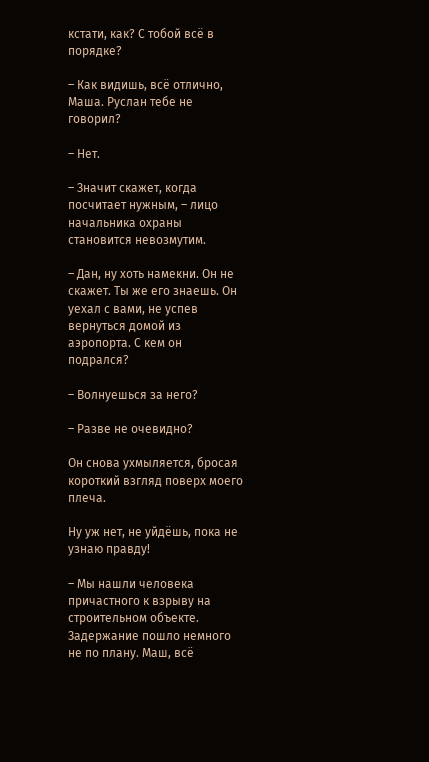кстати, как? С тобой всё в порядке?

– Как видишь, всё отлично, Маша. Руслан тебе не говорил?

– Нет.

– Значит скажет, когда посчитает нужным, – лицо начальника охраны становится невозмутим.

– Дан, ну хоть намекни. Он не скажет. Ты же его знаешь. Он уехал с вами, не успев вернуться домой из аэропорта. С кем он подрался?

– Волнуешься за него?

– Разве не очевидно?

Он снова ухмыляется, бросая короткий взгляд поверх моего плеча.

Ну уж нет, не уйдёшь, пока не узнаю правду!

– Мы нашли человека причастного к взрыву на строительном объекте. Задержание пошло немного не по плану. Маш, всё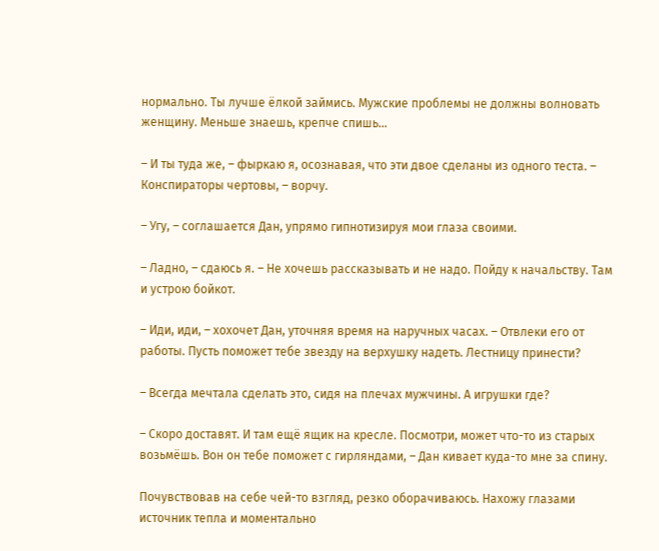нормально. Ты лучше ёлкой займись. Мужские проблемы не должны волновать женщину. Меньше знаешь, крепче спишь…

– И ты туда же, – фыркаю я, осознавая, что эти двое сделаны из одного теста. – Конспираторы чертовы, – ворчу.

– Угу, – соглашается Дан, упрямо гипнотизируя мои глаза своими.

– Ладно, – сдаюсь я. – Не хочешь рассказывать и не надо. Пойду к начальству. Там и устрою бойкот.

– Иди, иди, – хохочет Дан, уточняя время на наручных часах. – Отвлеки его от работы. Пусть поможет тебе звезду на верхушку надеть. Лестницу принести?

– Всегда мечтала сделать это, сидя на плечах мужчины. А игрушки где?

– Скоро доставят. И там ещё ящик на кресле. Посмотри, может что-то из старых возьмёшь. Вон он тебе поможет с гирляндами, – Дан кивает куда-то мне за спину.

Почувствовав на себе чей-то взгляд, резко оборачиваюсь. Нахожу глазами источник тепла и моментально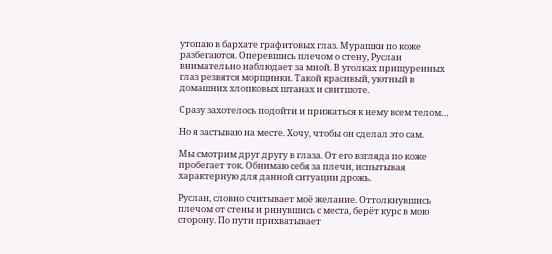утопаю в бархате графитовых глаз. Мурашки по коже разбегаются. Оперевшись плечом о стену, Руслан внимательно наблюдает за мной. В уголках прищуренных глаз резвятся морщинки. Такой красивый, уютный в домашних хлопковых штанах и свитшоте.

Сразу захотелось подойти и прижаться к нему всем телом…

Но я застываю на месте. Хочу, чтобы он сделал это сам.

Мы смотрим друг другу в глаза. От его взгляда по коже пробегает ток. Обнимаю себя за плечи, испытывая характерную для данной ситуации дрожь.

Руслан, словно считывает моё желание. Оттолкнувшись плечом от стены и ринувшись с места, берёт курс в мою сторону. По пути прихватывает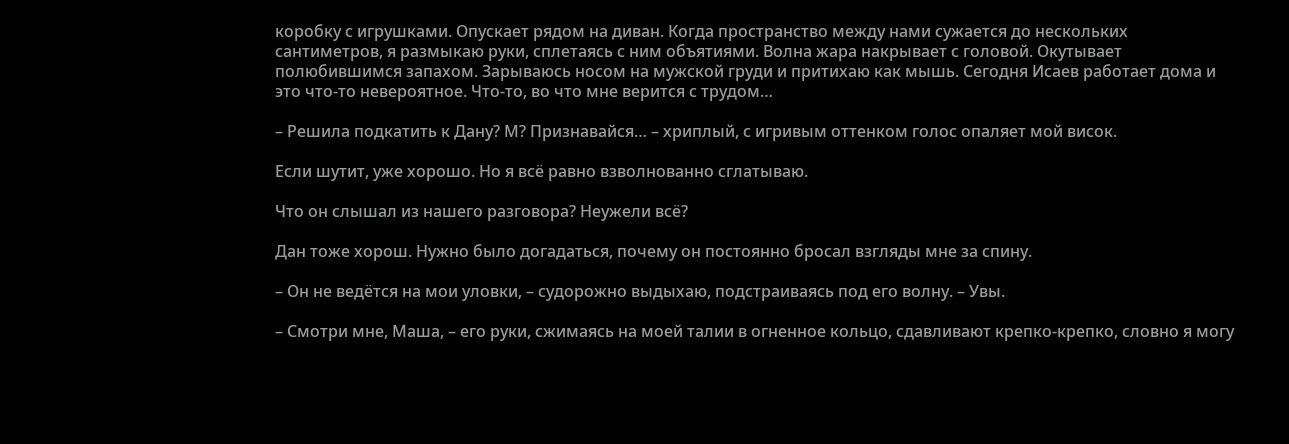коробку с игрушками. Опускает рядом на диван. Когда пространство между нами сужается до нескольких сантиметров, я размыкаю руки, сплетаясь с ним объятиями. Волна жара накрывает с головой. Окутывает полюбившимся запахом. Зарываюсь носом на мужской груди и притихаю как мышь. Сегодня Исаев работает дома и это что-то невероятное. Что-то, во что мне верится с трудом…

– Решила подкатить к Дану? М? Признавайся… – хриплый, с игривым оттенком голос опаляет мой висок.

Если шутит, уже хорошо. Но я всё равно взволнованно сглатываю.

Что он слышал из нашего разговора? Неужели всё?

Дан тоже хорош. Нужно было догадаться, почему он постоянно бросал взгляды мне за спину.

– Он не ведётся на мои уловки, – судорожно выдыхаю, подстраиваясь под его волну. – Увы.

– Смотри мне, Маша, – его руки, сжимаясь на моей талии в огненное кольцо, сдавливают крепко-крепко, словно я могу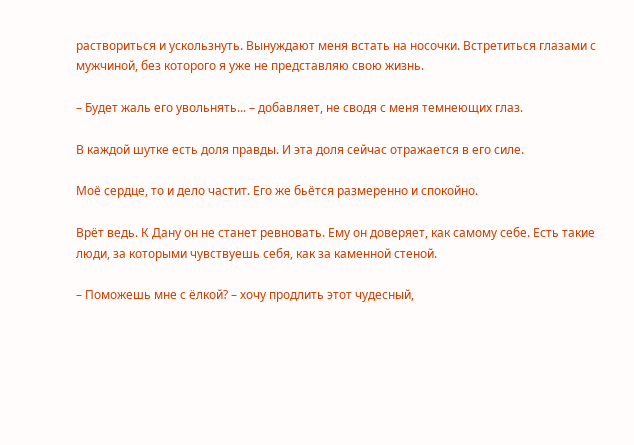раствориться и ускользнуть. Вынуждают меня встать на носочки. Встретиться глазами с мужчиной, без которого я уже не представляю свою жизнь.

– Будет жаль его увольнять... – добавляет, не сводя с меня темнеющих глаз.

В каждой шутке есть доля правды. И эта доля сейчас отражается в его силе.

Моё сердце, то и дело частит. Его же бьётся размеренно и спокойно.

Врёт ведь. К Дану он не станет ревновать. Ему он доверяет, как самому себе. Есть такие люди, за которыми чувствуешь себя, как за каменной стеной.

– Поможешь мне с ёлкой? – хочу продлить этот чудесный,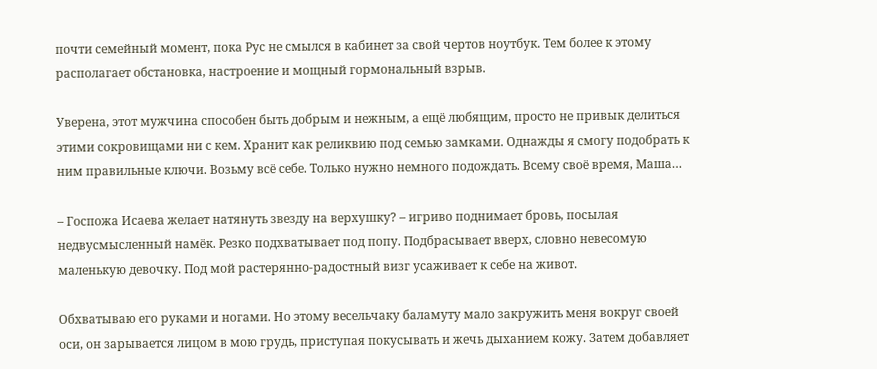почти семейный момент, пока Рус не смылся в кабинет за свой чертов ноутбук. Тем более к этому располагает обстановка, настроение и мощный гормональный взрыв.

Уверена, этот мужчина способен быть добрым и нежным, а ещё любящим, просто не привык делиться этими сокровищами ни с кем. Хранит как реликвию под семью замками. Однажды я смогу подобрать к ним правильные ключи. Возьму всё себе. Только нужно немного подождать. Всему своё время, Маша…

– Госпожа Исаева желает натянуть звезду на верхушку? – игриво поднимает бровь, посылая недвусмысленный намёк. Резко подхватывает под попу. Подбрасывает вверх, словно невесомую маленькую девочку. Под мой растерянно-радостный визг усаживает к себе на живот.

Обхватываю его руками и ногами. Но этому весельчаку баламуту мало закружить меня вокруг своей оси, он зарывается лицом в мою грудь, приступая покусывать и жечь дыханием кожу. Затем добавляет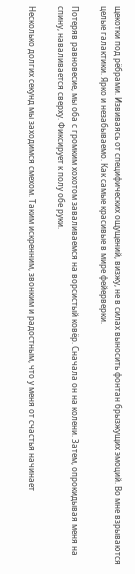щекотки под рёбрами. Извиваясь от специфических ощущений, визжу, не в силах выносить фонтан брызжущих эмоций. Во мне взрываются целые галактики. Ярко и незабываемо. Как самые красивые в мире фейерверки.

Потеряв равновесие, мы оба с громким хохотом заваливаемся на ворсистый ковёр. Сначала он на колени. Затем, опрокидывая меня на спину, наваливается сверху. Фиксирует к полу обе руки.

Несколько долгих секунд мы заходимся смехом. Таким искренним, звонким и радостным, что у меня от счастья начинает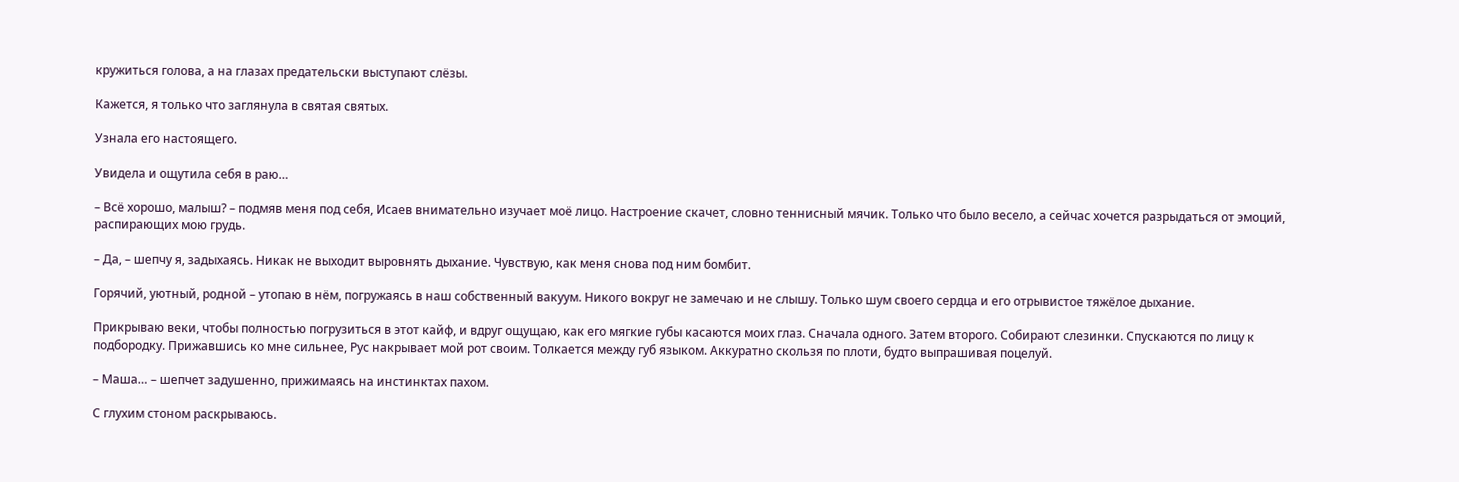кружиться голова, а на глазах предательски выступают слёзы.

Кажется, я только что заглянула в святая святых.

Узнала его настоящего.

Увидела и ощутила себя в раю…

– Всё хорошо, малыш? – подмяв меня под себя, Исаев внимательно изучает моё лицо. Настроение скачет, словно теннисный мячик. Только что было весело, а сейчас хочется разрыдаться от эмоций, распирающих мою грудь.

– Да, – шепчу я, задыхаясь. Никак не выходит выровнять дыхание. Чувствую, как меня снова под ним бомбит.

Горячий, уютный, родной – утопаю в нём, погружаясь в наш собственный вакуум. Никого вокруг не замечаю и не слышу. Только шум своего сердца и его отрывистое тяжёлое дыхание.

Прикрываю веки, чтобы полностью погрузиться в этот кайф, и вдруг ощущаю, как его мягкие губы касаются моих глаз. Сначала одного. Затем второго. Собирают слезинки. Спускаются по лицу к подбородку. Прижавшись ко мне сильнее, Рус накрывает мой рот своим. Толкается между губ языком. Аккуратно скользя по плоти, будто выпрашивая поцелуй.

– Маша… – шепчет задушенно, прижимаясь на инстинктах пахом.

С глухим стоном раскрываюсь.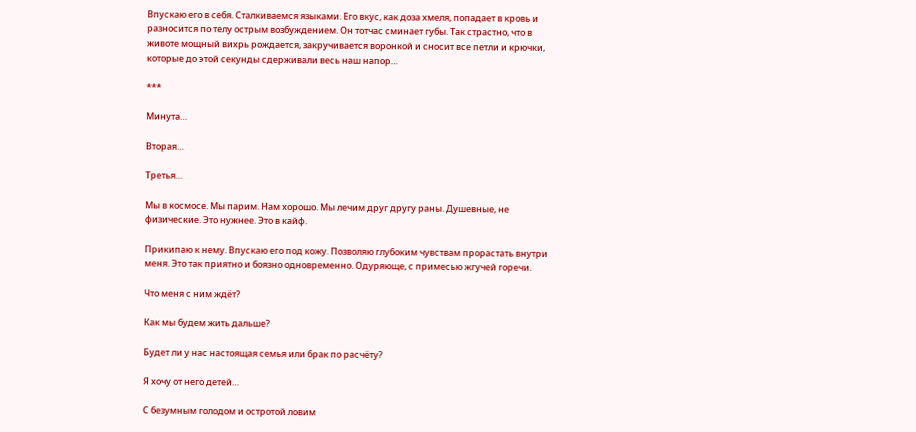Впускаю его в себя. Сталкиваемся языками. Его вкус, как доза хмеля, попадает в кровь и разносится по телу острым возбуждением. Он тотчас сминает губы. Так страстно, что в животе мощный вихрь рождается, закручивается воронкой и сносит все петли и крючки, которые до этой секунды сдерживали весь наш напор…

***

Минута…

Вторая…

Третья…

Мы в космосе. Мы парим. Нам хорошо. Мы лечим друг другу раны. Душевные, не физические. Это нужнее. Это в кайф.

Прикипаю к нему. Впускаю его под кожу. Позволяю глубоким чувствам прорастать внутри меня. Это так приятно и боязно одновременно. Одуряюще, с примесью жгучей горечи.

Что меня с ним ждёт?

Как мы будем жить дальше?

Будет ли у нас настоящая семья или брак по расчёту?

Я хочу от него детей…

С безумным голодом и остротой ловим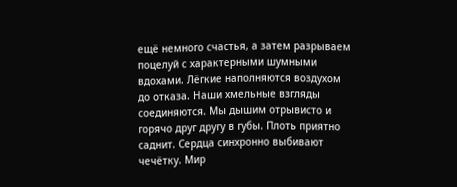ещё немного счастья, а затем разрываем поцелуй с характерными шумными вдохами. Лёгкие наполняются воздухом до отказа. Наши хмельные взгляды соединяются. Мы дышим отрывисто и горячо друг другу в губы. Плоть приятно саднит. Сердца синхронно выбивают чечётку. Мир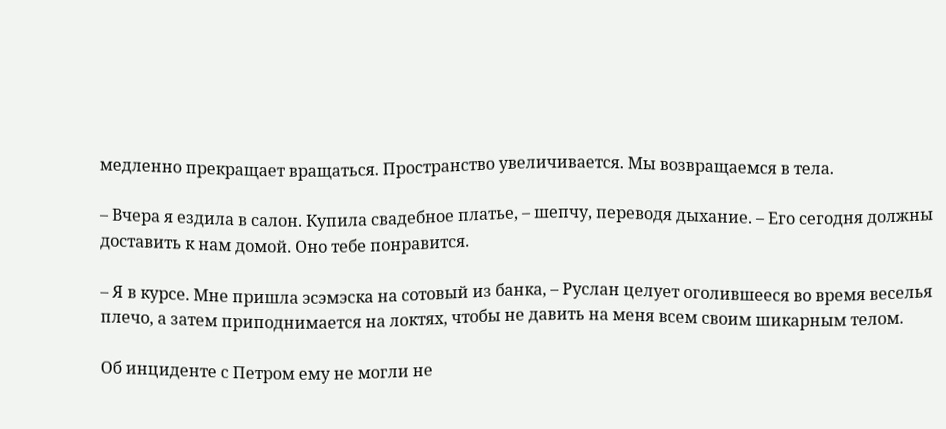медленно прекращает вращаться. Пространство увеличивается. Мы возвращаемся в тела.

– Вчера я ездила в салон. Купила свадебное платье, – шепчу, переводя дыхание. – Его сегодня должны доставить к нам домой. Оно тебе понравится.

– Я в курсе. Мне пришла эсэмэска на сотовый из банка, – Руслан целует оголившееся во время веселья плечо, а затем приподнимается на локтях, чтобы не давить на меня всем своим шикарным телом.

Об инциденте с Петром ему не могли не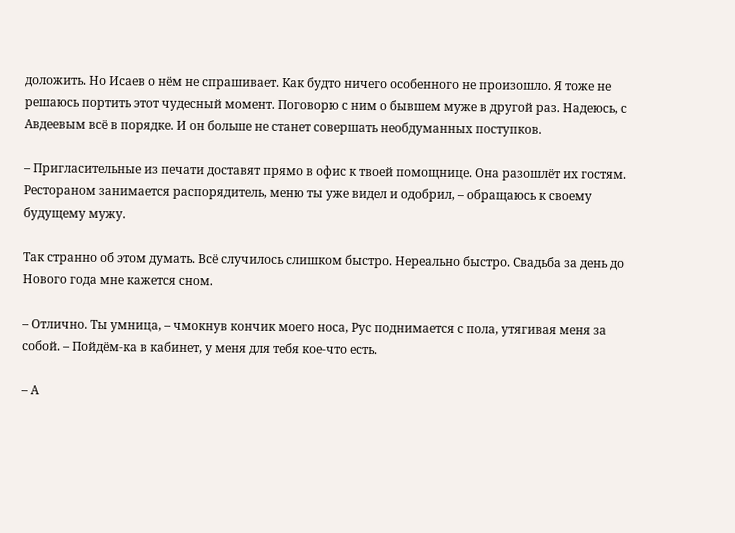доложить. Но Исаев о нём не спрашивает. Как будто ничего особенного не произошло. Я тоже не решаюсь портить этот чудесный момент. Поговорю с ним о бывшем муже в другой раз. Надеюсь, с Авдеевым всё в порядке. И он больше не станет совершать необдуманных поступков.

– Пригласительные из печати доставят прямо в офис к твоей помощнице. Она разошлёт их гостям. Рестораном занимается распорядитель, меню ты уже видел и одобрил, – обращаюсь к своему будущему мужу.

Так странно об этом думать. Всё случилось слишком быстро. Нереально быстро. Свадьба за день до Нового года мне кажется сном.

– Отлично. Ты умница, – чмокнув кончик моего носа, Рус поднимается с пола, утягивая меня за собой. – Пойдём-ка в кабинет, у меня для тебя кое-что есть.

– А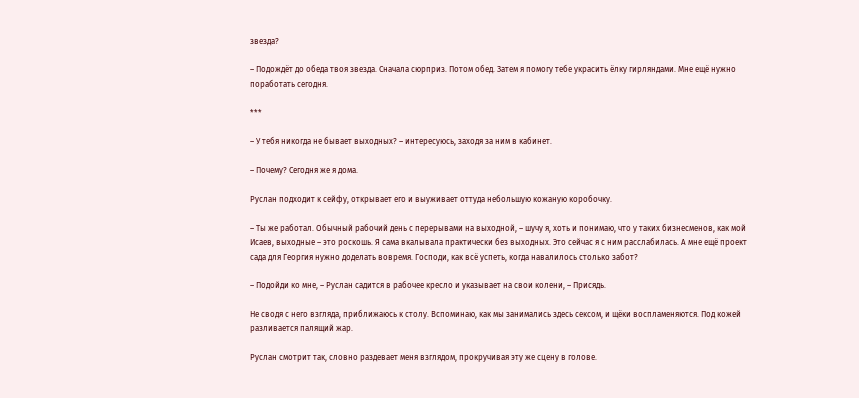звезда?

– Подождёт до обеда твоя звезда. Сначала сюрприз. Потом обед. Затем я помогу тебе украсить ёлку гирляндами. Мне ещё нужно поработать сегодня.

***

– У тебя никогда не бывает выходных? – интересуюсь, заходя за ним в кабинет.

– Почему? Сегодня же я дома.

Руслан подходит к сейфу, открывает его и выуживает оттуда небольшую кожаную коробочку.

– Ты же работал. Обычный рабочий день с перерывами на выходной, – шучу я, хоть и понимаю, что у таких бизнесменов, как мой Исаев, выходные – это роскошь. Я сама вкалывала практически без выходных. Это сейчас я с ним расслабилась. А мне ещё проект сада для Георгия нужно доделать вовремя. Господи, как всё успеть, когда навалилось столько забот?

– Подойди ко мне, – Руслан садится в рабочее кресло и указывает на свои колени, – Присядь.

Не сводя с него взгляда, приближаюсь к столу. Вспоминаю, как мы занимались здесь сексом, и щёки воспламеняются. Под кожей разливается палящий жар.

Руслан смотрит так, словно раздевает меня взглядом, прокручивая эту же сцену в голове.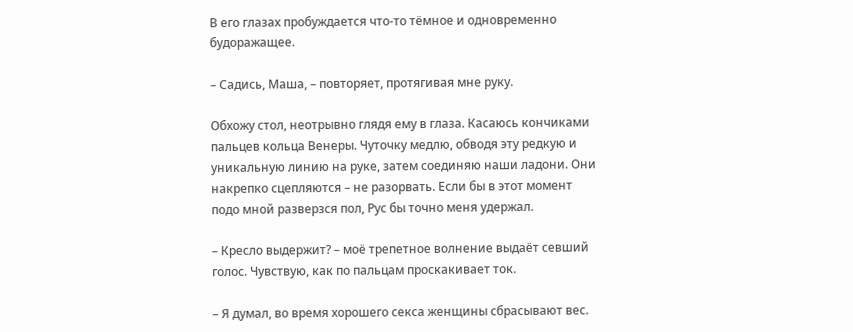В его глазах пробуждается что-то тёмное и одновременно будоражащее.

– Садись, Маша, – повторяет, протягивая мне руку.

Обхожу стол, неотрывно глядя ему в глаза. Касаюсь кончиками пальцев кольца Венеры. Чуточку медлю, обводя эту редкую и уникальную линию на руке, затем соединяю наши ладони. Они накрепко сцепляются – не разорвать. Если бы в этот момент подо мной разверзся пол, Рус бы точно меня удержал.

– Кресло выдержит? – моё трепетное волнение выдаёт севший голос. Чувствую, как по пальцам проскакивает ток.

– Я думал, во время хорошего секса женщины сбрасывают вес.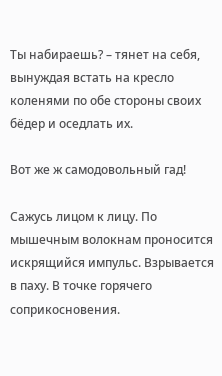Ты набираешь? – тянет на себя, вынуждая встать на кресло коленями по обе стороны своих бёдер и оседлать их.

Вот же ж самодовольный гад!

Сажусь лицом к лицу. По мышечным волокнам проносится искрящийся импульс. Взрывается в паху. В точке горячего соприкосновения.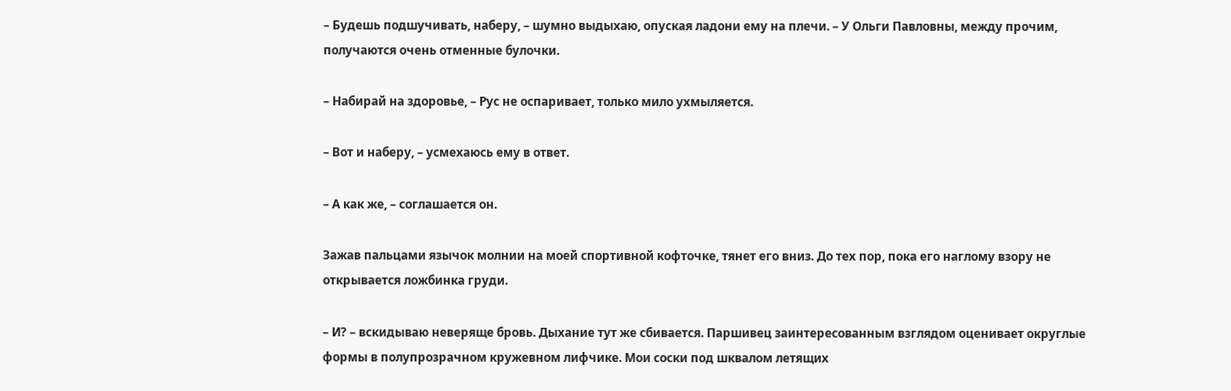– Будешь подшучивать, наберу, – шумно выдыхаю, опуская ладони ему на плечи. – У Ольги Павловны, между прочим, получаются очень отменные булочки.

– Набирай на здоровье, – Рус не оспаривает, только мило ухмыляется.

– Вот и наберу, – усмехаюсь ему в ответ.

– А как же, – соглашается он.

Зажав пальцами язычок молнии на моей спортивной кофточке, тянет его вниз. До тех пор, пока его наглому взору не открывается ложбинка груди.

– И? – вскидываю неверяще бровь. Дыхание тут же сбивается. Паршивец заинтересованным взглядом оценивает округлые формы в полупрозрачном кружевном лифчике. Мои соски под шквалом летящих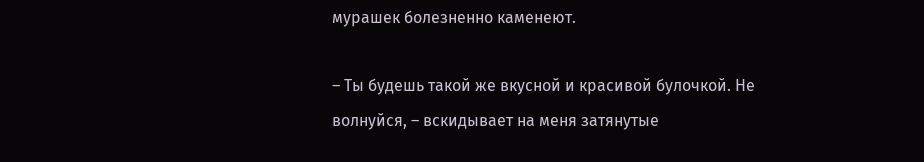мурашек болезненно каменеют.

– Ты будешь такой же вкусной и красивой булочкой. Не волнуйся, – вскидывает на меня затянутые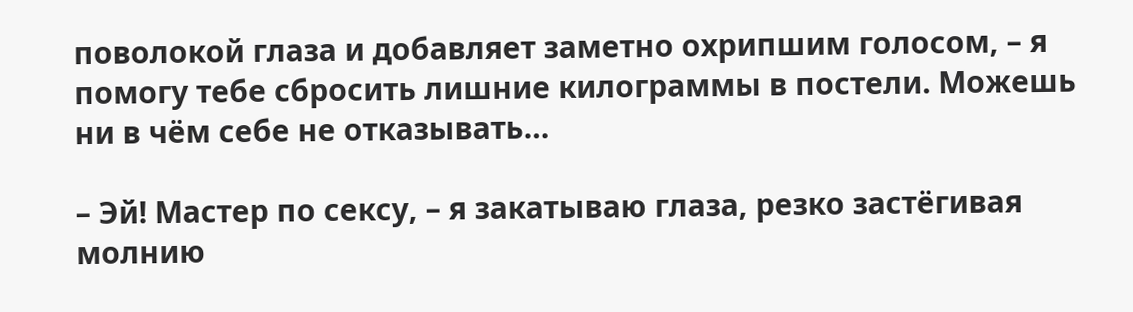поволокой глаза и добавляет заметно охрипшим голосом, – я помогу тебе сбросить лишние килограммы в постели. Можешь ни в чём себе не отказывать…

– Эй! Мастер по сексу, – я закатываю глаза, резко застёгивая молнию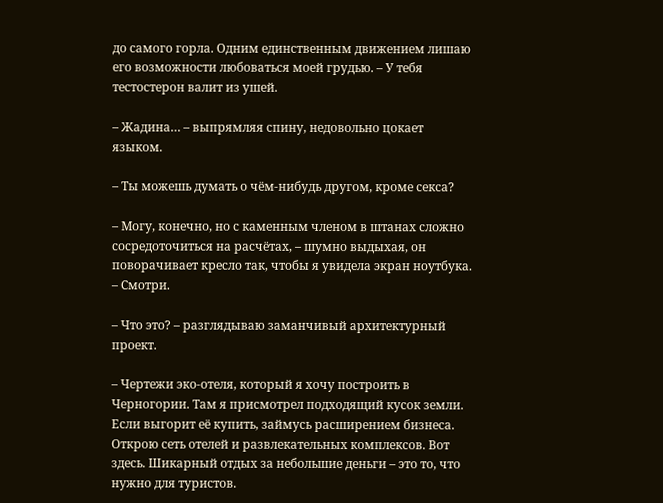до самого горла. Одним единственным движением лишаю его возможности любоваться моей грудью. – У тебя тестостерон валит из ушей.

– Жадина… – выпрямляя спину, недовольно цокает языком.

– Ты можешь думать о чём-нибудь другом, кроме секса?

– Могу, конечно, но с каменным членом в штанах сложно сосредоточиться на расчётах, – шумно выдыхая, он поворачивает кресло так, чтобы я увидела экран ноутбука. – Смотри.

– Что это? – разглядываю заманчивый архитектурный проект.

– Чертежи эко-отеля, который я хочу построить в Черногории. Там я присмотрел подходящий кусок земли. Если выгорит её купить, займусь расширением бизнеса. Открою сеть отелей и развлекательных комплексов. Вот здесь. Шикарный отдых за небольшие деньги – это то, что нужно для туристов.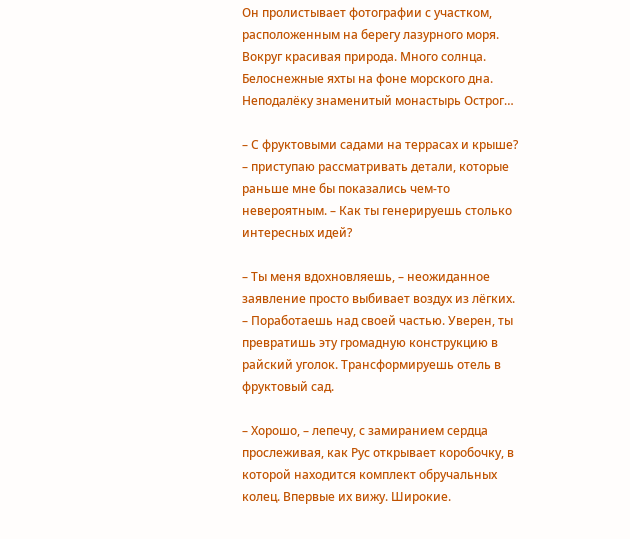Он пролистывает фотографии с участком, расположенным на берегу лазурного моря. Вокруг красивая природа. Много солнца. Белоснежные яхты на фоне морского дна. Неподалёку знаменитый монастырь Острог…

– С фруктовыми садами на террасах и крыше? – приступаю рассматривать детали, которые раньше мне бы показались чем-то невероятным. – Как ты генерируешь столько интересных идей?

– Ты меня вдохновляешь, – неожиданное заявление просто выбивает воздух из лёгких. – Поработаешь над своей частью. Уверен, ты превратишь эту громадную конструкцию в райский уголок. Трансформируешь отель в фруктовый сад.

– Хорошо, – лепечу, с замиранием сердца прослеживая, как Рус открывает коробочку, в которой находится комплект обручальных колец. Впервые их вижу. Широкие.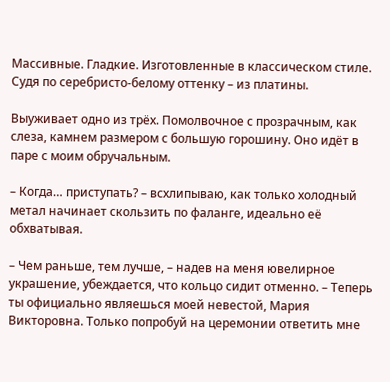Массивные. Гладкие. Изготовленные в классическом стиле. Судя по серебристо-белому оттенку – из платины.

Выуживает одно из трёх. Помолвочное с прозрачным, как слеза, камнем размером с большую горошину. Оно идёт в паре с моим обручальным.

– Когда… приступать? – всхлипываю, как только холодный метал начинает скользить по фаланге, идеально её обхватывая.

– Чем раньше, тем лучше, – надев на меня ювелирное украшение, убеждается, что кольцо сидит отменно. – Теперь ты официально являешься моей невестой, Мария Викторовна. Только попробуй на церемонии ответить мне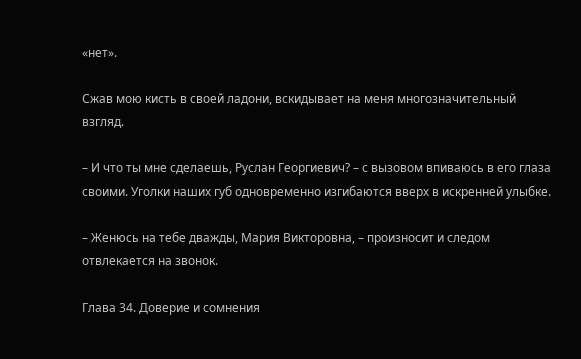«нет».

Сжав мою кисть в своей ладони, вскидывает на меня многозначительный взгляд.

– И что ты мне сделаешь, Руслан Георгиевич? – с вызовом впиваюсь в его глаза своими. Уголки наших губ одновременно изгибаются вверх в искренней улыбке.

– Женюсь на тебе дважды, Мария Викторовна, – произносит и следом отвлекается на звонок.

Глава 34. Доверие и сомнения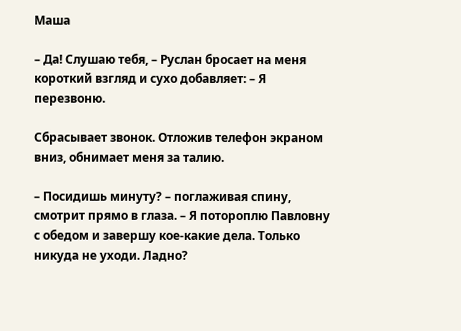Маша

– Да! Слушаю тебя, – Руслан бросает на меня короткий взгляд и сухо добавляет: – Я перезвоню.

Сбрасывает звонок. Отложив телефон экраном вниз, обнимает меня за талию.

– Посидишь минуту? – поглаживая спину, смотрит прямо в глаза. – Я потороплю Павловну с обедом и завершу кое-какие дела. Только никуда не уходи. Ладно?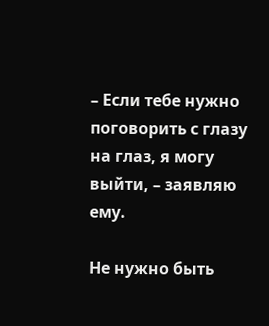– Если тебе нужно поговорить с глазу на глаз, я могу выйти, – заявляю ему.

Не нужно быть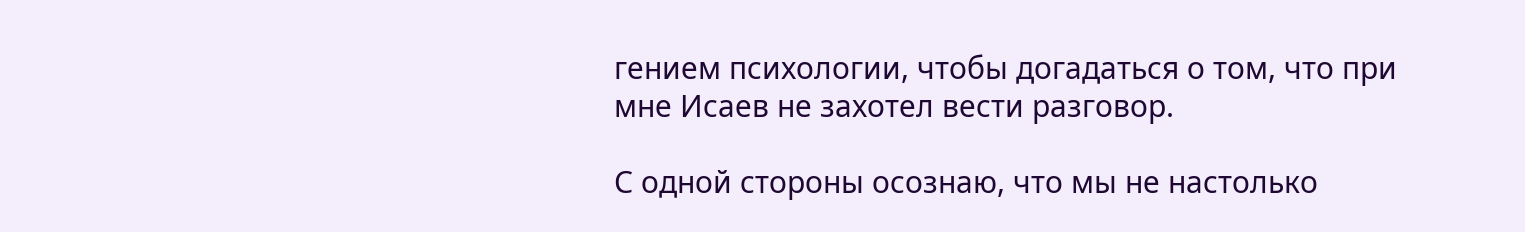гением психологии, чтобы догадаться о том, что при мне Исаев не захотел вести разговор.

С одной стороны осознаю, что мы не настолько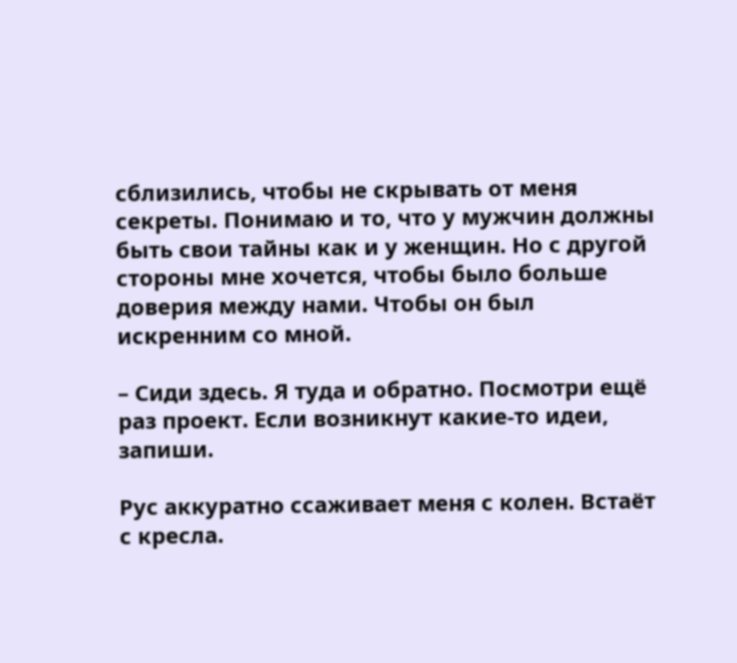сблизились, чтобы не скрывать от меня секреты. Понимаю и то, что у мужчин должны быть свои тайны как и у женщин. Но с другой стороны мне хочется, чтобы было больше доверия между нами. Чтобы он был искренним со мной.

– Сиди здесь. Я туда и обратно. Посмотри ещё раз проект. Если возникнут какие-то идеи, запиши.

Рус аккуратно ссаживает меня с колен. Встаёт с кресла.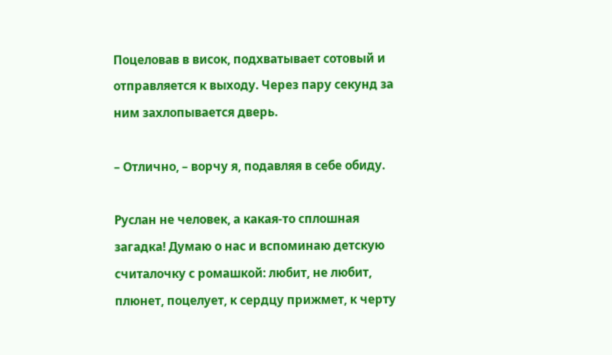Поцеловав в висок, подхватывает сотовый и отправляется к выходу. Через пару секунд за ним захлопывается дверь.

– Отлично, – ворчу я, подавляя в себе обиду.

Руслан не человек, а какая-то сплошная загадка! Думаю о нас и вспоминаю детскую считалочку с ромашкой: любит, не любит, плюнет, поцелует, к сердцу прижмет, к черту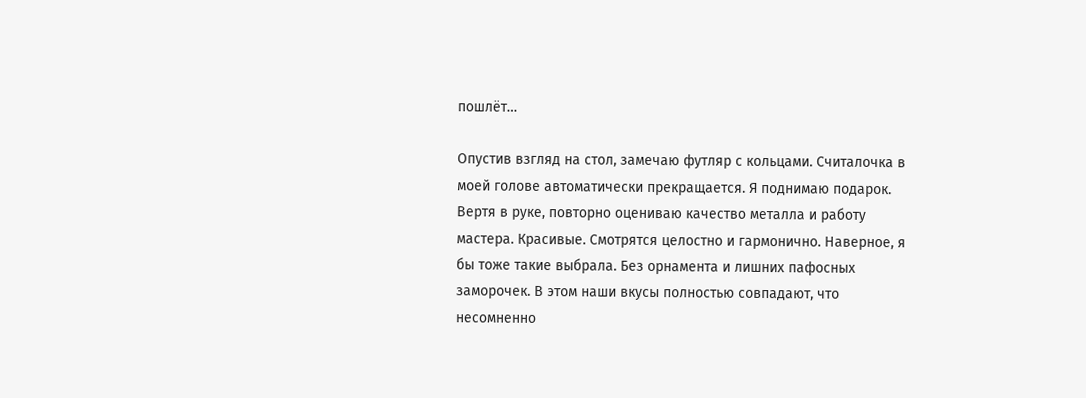пошлёт…

Опустив взгляд на стол, замечаю футляр с кольцами. Считалочка в моей голове автоматически прекращается. Я поднимаю подарок. Вертя в руке, повторно оцениваю качество металла и работу мастера. Красивые. Смотрятся целостно и гармонично. Наверное, я бы тоже такие выбрала. Без орнамента и лишних пафосных заморочек. В этом наши вкусы полностью совпадают, что несомненно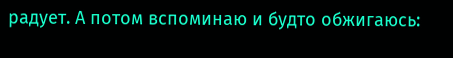радует. А потом вспоминаю и будто обжигаюсь: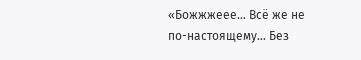«Божжжеее… Всё же не по-настоящему… Без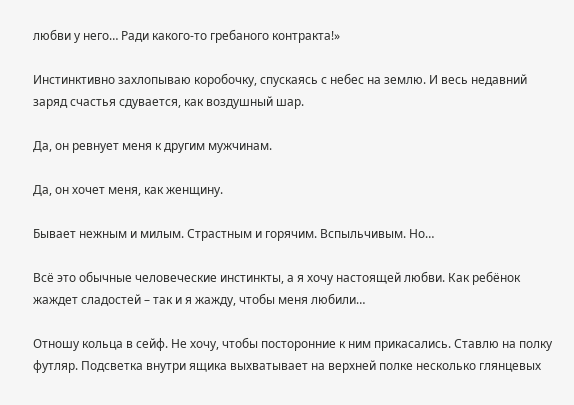любви у него… Ради какого-то гребаного контракта!»

Инстинктивно захлопываю коробочку, спускаясь с небес на землю. И весь недавний заряд счастья сдувается, как воздушный шар.

Да, он ревнует меня к другим мужчинам.

Да, он хочет меня, как женщину.

Бывает нежным и милым. Страстным и горячим. Вспыльчивым. Но…

Всё это обычные человеческие инстинкты, а я хочу настоящей любви. Как ребёнок жаждет сладостей – так и я жажду, чтобы меня любили…

Отношу кольца в сейф. Не хочу, чтобы посторонние к ним прикасались. Ставлю на полку футляр. Подсветка внутри ящика выхватывает на верхней полке несколько глянцевых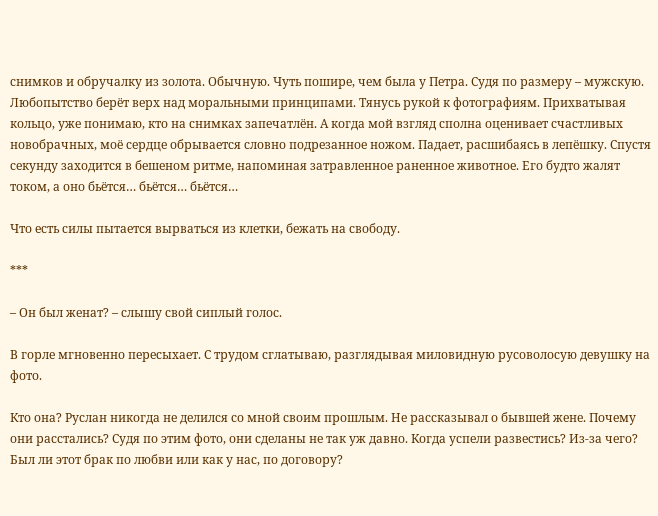снимков и обручалку из золота. Обычную. Чуть пошире, чем была у Петра. Судя по размеру – мужскую. Любопытство берёт верх над моральными принципами. Тянусь рукой к фотографиям. Прихватывая кольцо, уже понимаю, кто на снимках запечатлён. А когда мой взгляд сполна оценивает счастливых новобрачных, моё сердце обрывается словно подрезанное ножом. Падает, расшибаясь в лепёшку. Спустя секунду заходится в бешеном ритме, напоминая затравленное раненное животное. Его будто жалят током, а оно бьётся… бьётся… бьётся…

Что есть силы пытается вырваться из клетки, бежать на свободу.

***

– Он был женат? – слышу свой сиплый голос.

В горле мгновенно пересыхает. С трудом сглатываю, разглядывая миловидную русоволосую девушку на фото.

Кто она? Руслан никогда не делился со мной своим прошлым. Не рассказывал о бывшей жене. Почему они расстались? Судя по этим фото, они сделаны не так уж давно. Когда успели развестись? Из-за чего? Был ли этот брак по любви или как у нас, по договору?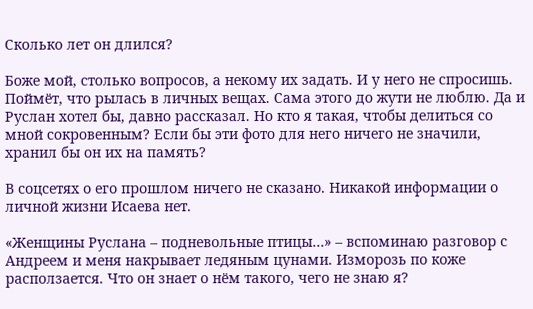Сколько лет он длился?

Боже мой, столько вопросов, а некому их задать. И у него не спросишь. Поймёт, что рылась в личных вещах. Сама этого до жути не люблю. Да и Руслан хотел бы, давно рассказал. Но кто я такая, чтобы делиться со мной сокровенным? Если бы эти фото для него ничего не значили, хранил бы он их на память?

В соцсетях о его прошлом ничего не сказано. Никакой информации о личной жизни Исаева нет.

«Женщины Руслана – подневольные птицы…» – вспоминаю разговор с Андреем и меня накрывает ледяным цунами. Изморозь по коже расползается. Что он знает о нём такого, чего не знаю я?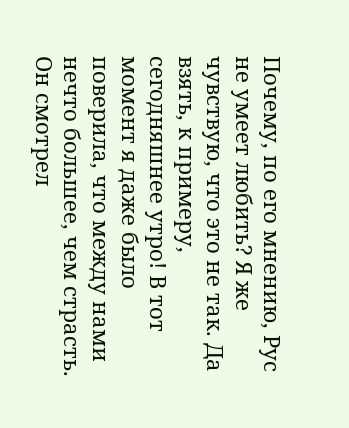Почему, по его мнению, Рус не умеет любить? Я же чувствую, что это не так. Да взять, к примеру, сегодняшнее утро! В тот момент я даже было поверила, что между нами нечто большее, чем страсть. Он смотрел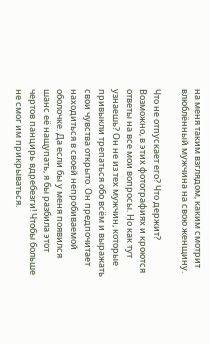на меня таким взглядом, каким смотрит влюблённый мужчина на свою женщину.

Что не отпускает его? Что держит? Возможно, в этих фотографиях и кроются ответы на все мои вопросы. Но как тут узнаешь? Он не из тех мужчин, которые привыкли трепаться обо всём и выражать свои чувства открыто. Он предпочитает находиться в своей непробиваемой оболочке. Да если бы у меня появился шанс её нащупать, я бы разбила этот чертов панцирь вдребезги! Чтобы больше не смог им прикрываться.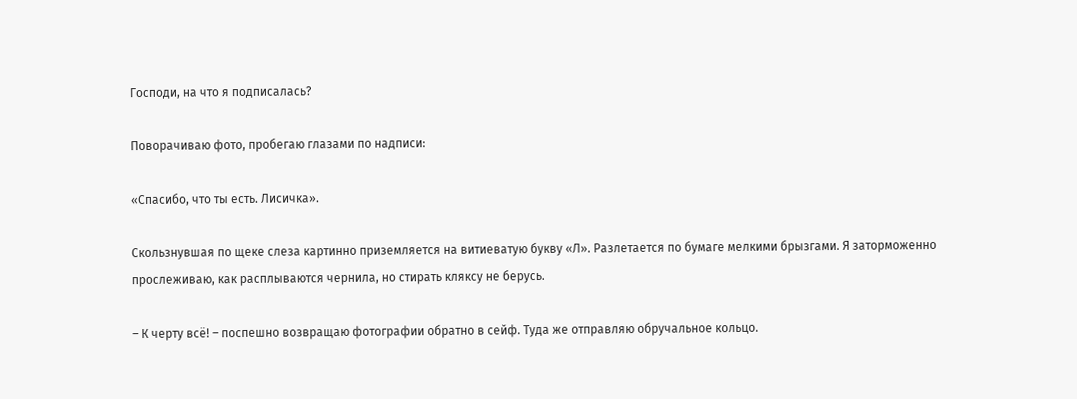Господи, на что я подписалась?

Поворачиваю фото, пробегаю глазами по надписи:

«Спасибо, что ты есть. Лисичка».

Скользнувшая по щеке слеза картинно приземляется на витиеватую букву «Л». Разлетается по бумаге мелкими брызгами. Я заторможенно прослеживаю, как расплываются чернила, но стирать кляксу не берусь.

– К черту всё! – поспешно возвращаю фотографии обратно в сейф. Туда же отправляю обручальное кольцо.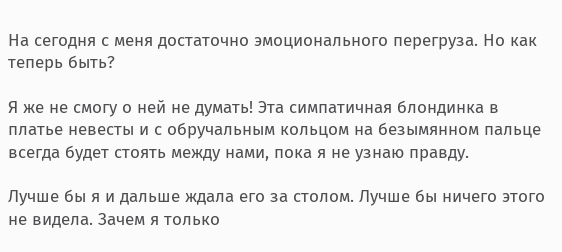На сегодня с меня достаточно эмоционального перегруза. Но как теперь быть?

Я же не смогу о ней не думать! Эта симпатичная блондинка в платье невесты и с обручальным кольцом на безымянном пальце всегда будет стоять между нами, пока я не узнаю правду.

Лучше бы я и дальше ждала его за столом. Лучше бы ничего этого не видела. Зачем я только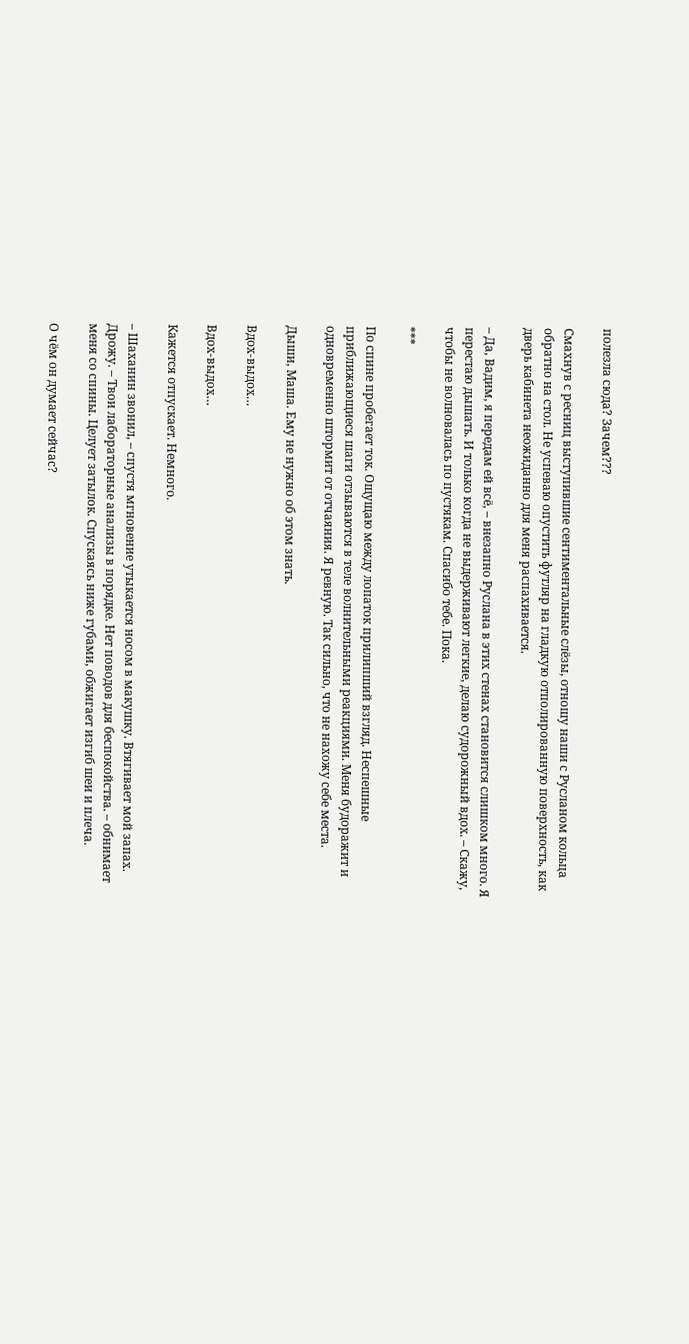полезла сюда? Зачем???

Смахнув с ресниц выступившие сентиментальные слёзы, отношу наши с Русланом кольца обратно на стол. Не успеваю опустить футляр на гладкую отполированную поверхность, как дверь кабинета неожиданно для меня распахивается.

– Да, Вадим, я передам ей всё, – внезапно Руслана в этих стенах становится слишком много. Я перестаю дышать. И только когда не выдерживают легкие, делаю судорожный вдох. – Скажу, чтобы не волновалась по пустякам. Спасибо тебе. Пока.

***

По спине пробегает ток. Ощущаю между лопаток прилипший взгляд. Неспешные приближающиеся шаги отзываются в теле волнительными реакциями. Меня будоражит и одновременно штормит от отчаяния. Я ревную. Так сильно, что не нахожу себе места.

Дыши, Маша. Ему не нужно об этом знать.

Вдох-выдох…

Вдох-выдох…

Кажется отпускает. Немного.

– Шаханин звонил, – спустя мгновение утыкается носом в макушку. Втягивает мой запах. Дрожу. – Твои лабораторные анализы в порядке. Нет поводов для беспокойства. – обнимает меня со спины. Целует затылок. Спускаясь ниже губами, обжигает изгиб шеи и плеча.

О чём он думает сейчас?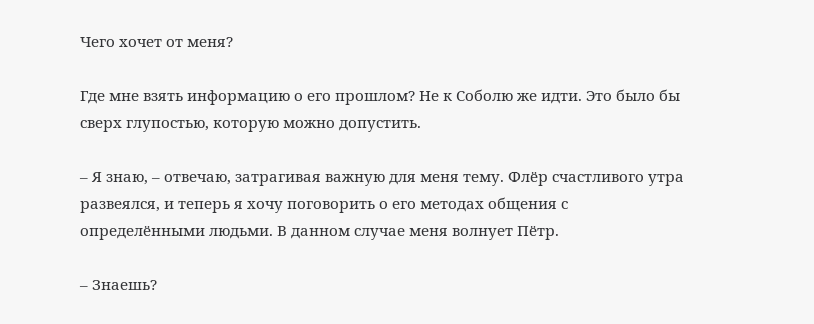Чего хочет от меня?

Где мне взять информацию о его прошлом? Не к Соболю же идти. Это было бы сверх глупостью, которую можно допустить.

– Я знаю, – отвечаю, затрагивая важную для меня тему. Флёр счастливого утра развеялся, и теперь я хочу поговорить о его методах общения с определёнными людьми. В данном случае меня волнует Пётр.

– Знаешь?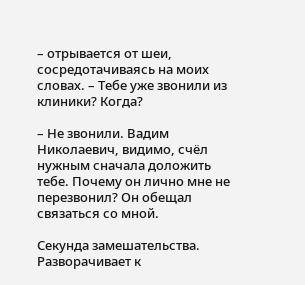– отрывается от шеи, сосредотачиваясь на моих словах. – Тебе уже звонили из клиники? Когда?

– Не звонили. Вадим Николаевич, видимо, счёл нужным сначала доложить тебе. Почему он лично мне не перезвонил? Он обещал связаться со мной.

Секунда замешательства. Разворачивает к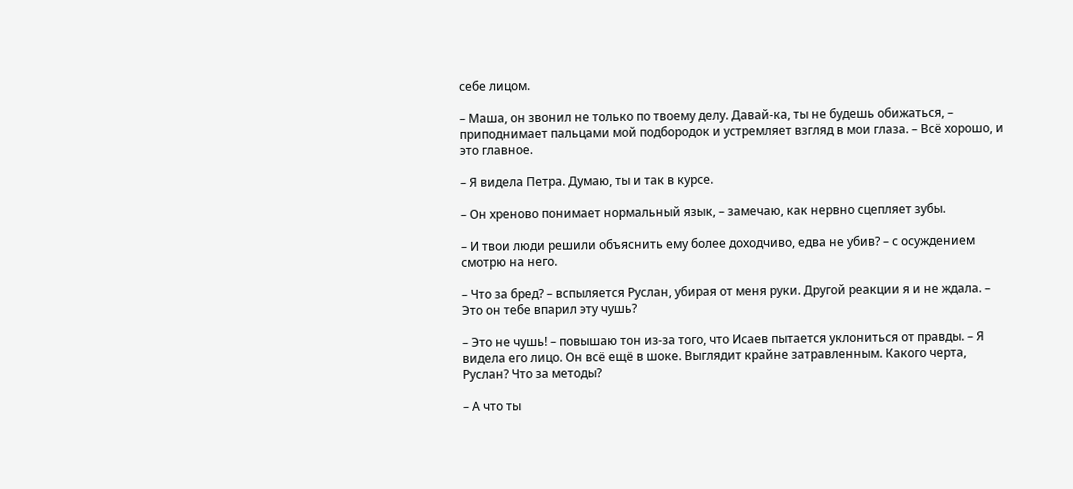себе лицом.

– Маша, он звонил не только по твоему делу. Давай-ка, ты не будешь обижаться, – приподнимает пальцами мой подбородок и устремляет взгляд в мои глаза. – Всё хорошо, и это главное.

– Я видела Петра. Думаю, ты и так в курсе.

– Он хреново понимает нормальный язык, – замечаю, как нервно сцепляет зубы.

– И твои люди решили объяснить ему более доходчиво, едва не убив? – с осуждением смотрю на него.

– Что за бред? – вспыляется Руслан, убирая от меня руки. Другой реакции я и не ждала. – Это он тебе впарил эту чушь?

– Это не чушь! – повышаю тон из-за того, что Исаев пытается уклониться от правды. – Я видела его лицо. Он всё ещё в шоке. Выглядит крайне затравленным. Какого черта, Руслан? Что за методы?

– А что ты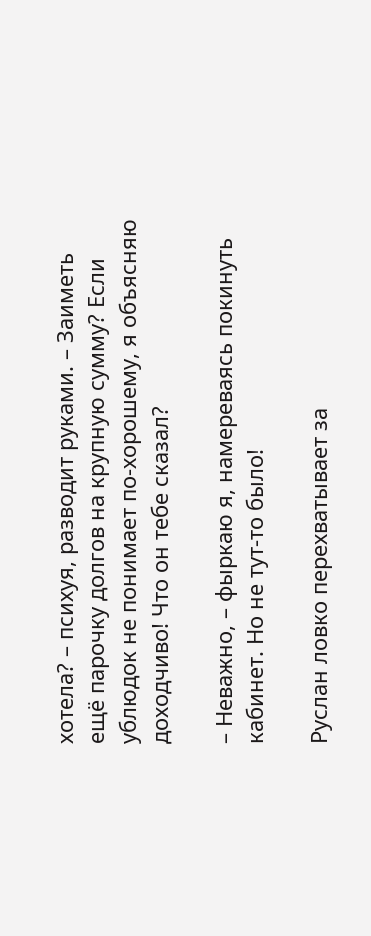хотела? – психуя, разводит руками. – Заиметь ещё парочку долгов на крупную сумму? Если ублюдок не понимает по-хорошему, я объясняю доходчиво! Что он тебе сказал?

– Неважно, – фыркаю я, намереваясь покинуть кабинет. Но не тут-то было!

Руслан ловко перехватывает за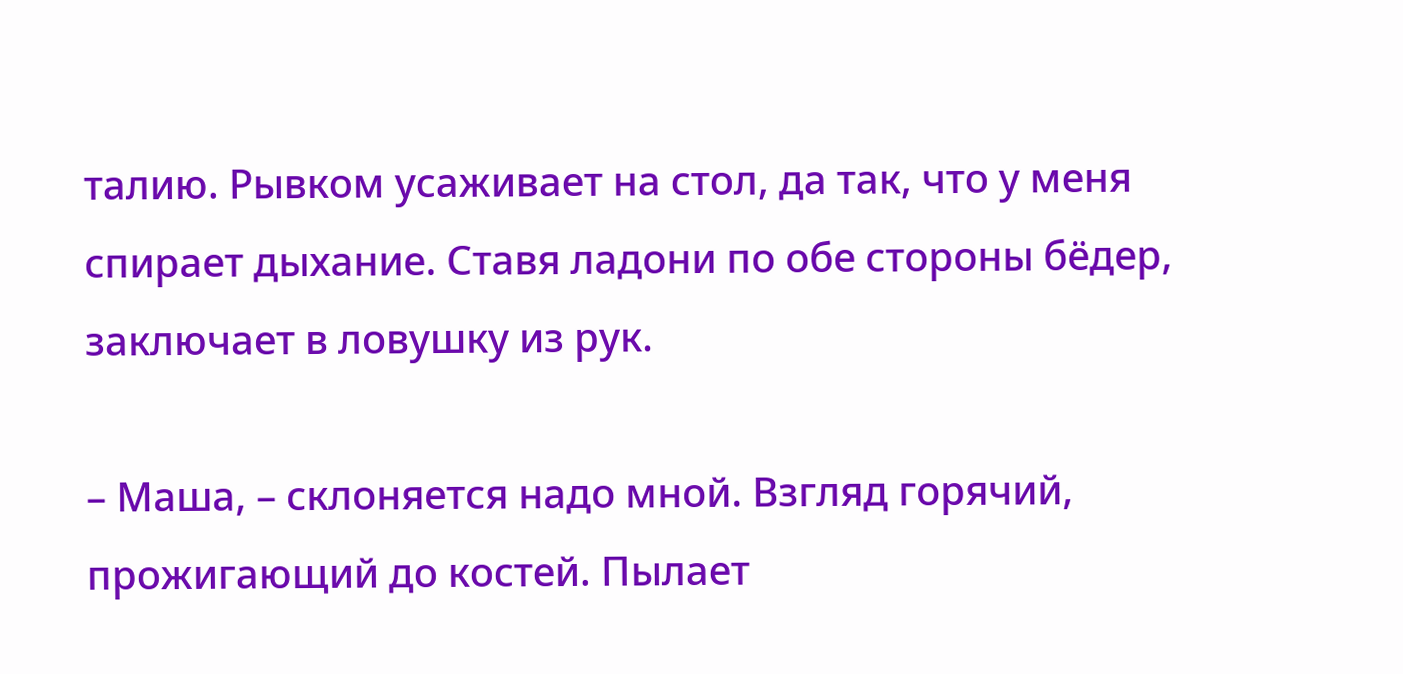талию. Рывком усаживает на стол, да так, что у меня спирает дыхание. Ставя ладони по обе стороны бёдер, заключает в ловушку из рук.

– Маша, – склоняется надо мной. Взгляд горячий, прожигающий до костей. Пылает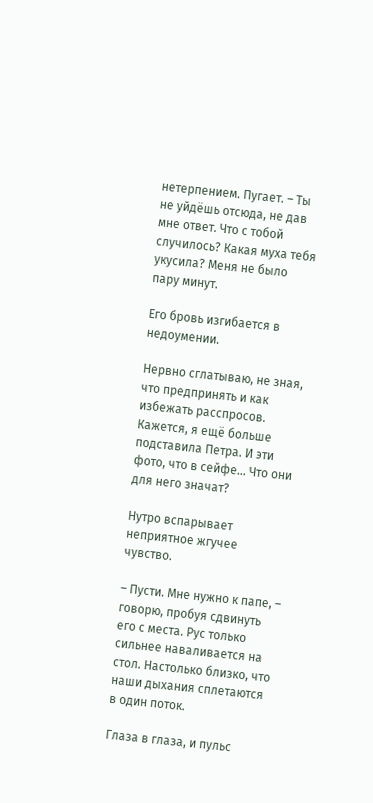нетерпением. Пугает. – Ты не уйдёшь отсюда, не дав мне ответ. Что с тобой случилось? Какая муха тебя укусила? Меня не было пару минут.

Его бровь изгибается в недоумении.

Нервно сглатываю, не зная, что предпринять и как избежать расспросов. Кажется, я ещё больше подставила Петра. И эти фото, что в сейфе… Что они для него значат?

Нутро вспарывает неприятное жгучее чувство.

– Пусти. Мне нужно к папе, – говорю, пробуя сдвинуть его с места. Рус только сильнее наваливается на стол. Настолько близко, что наши дыхания сплетаются в один поток.

Глаза в глаза, и пульс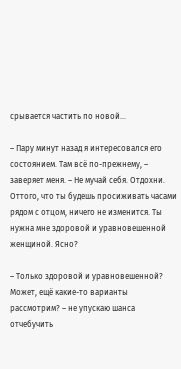срывается частить по новой…

– Пару минут назад я интересовался его состоянием. Там всё по-прежнему, – заверяет меня. – Не мучай себя. Отдохни. Оттого, что ты будешь просиживать часами рядом с отцом, ничего не изменится. Ты нужна мне здоровой и уравновешенной женщиной. Ясно?

– Только здоровой и уравновешенной? Может, ещё какие-то варианты рассмотрим? – не упускаю шанса отчебучить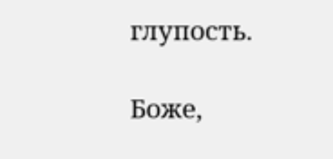глупость.

Боже,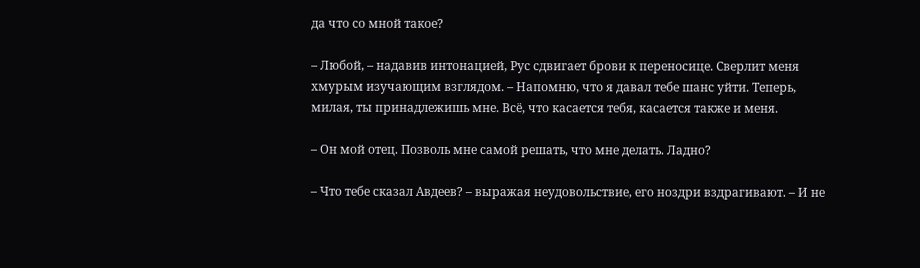да что со мной такое?

– Любой, – надавив интонацией, Рус сдвигает брови к переносице. Сверлит меня хмурым изучающим взглядом. – Напомню, что я давал тебе шанс уйти. Теперь, милая, ты принадлежишь мне. Всё, что касается тебя, касается также и меня.

– Он мой отец. Позволь мне самой решать, что мне делать. Ладно?

– Что тебе сказал Авдеев? – выражая неудовольствие, его ноздри вздрагивают. – И не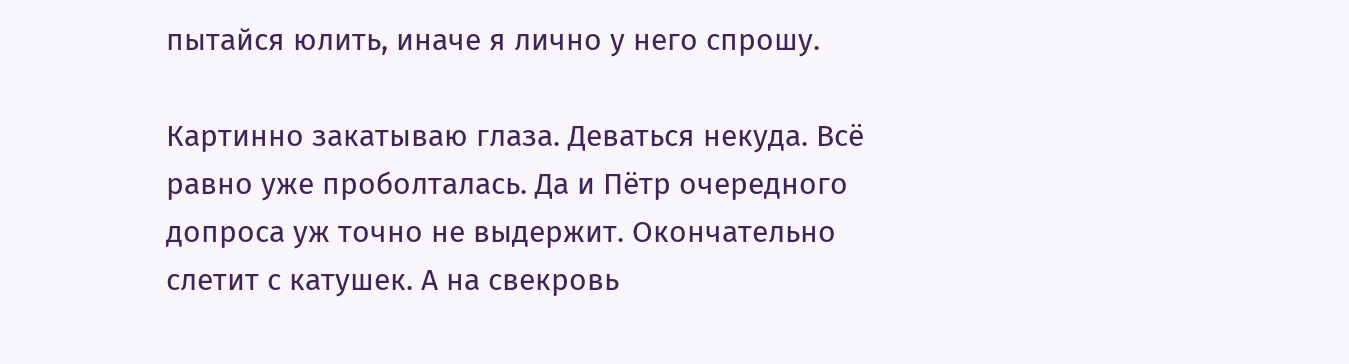пытайся юлить, иначе я лично у него спрошу.

Картинно закатываю глаза. Деваться некуда. Всё равно уже проболталась. Да и Пётр очередного допроса уж точно не выдержит. Окончательно слетит с катушек. А на свекровь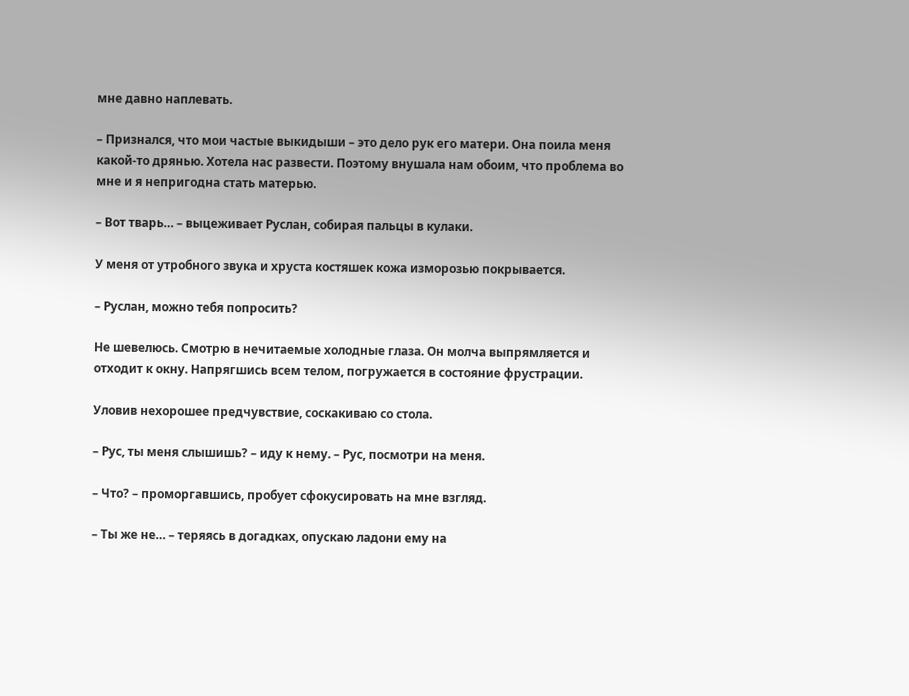мне давно наплевать.

– Признался, что мои частые выкидыши – это дело рук его матери. Она поила меня какой-то дрянью. Хотела нас развести. Поэтому внушала нам обоим, что проблема во мне и я непригодна стать матерью.

– Вот тварь… – выцеживает Руслан, собирая пальцы в кулаки.

У меня от утробного звука и хруста костяшек кожа изморозью покрывается.

– Руслан, можно тебя попросить?

Не шевелюсь. Смотрю в нечитаемые холодные глаза. Он молча выпрямляется и отходит к окну. Напрягшись всем телом, погружается в состояние фрустрации.

Уловив нехорошее предчувствие, соскакиваю со стола.

– Рус, ты меня слышишь? – иду к нему. – Рус, посмотри на меня.

– Что? – проморгавшись, пробует сфокусировать на мне взгляд.

– Ты же не… – теряясь в догадках, опускаю ладони ему на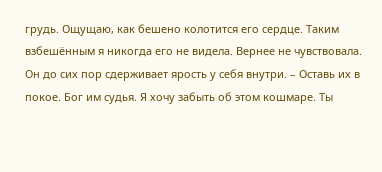грудь. Ощущаю, как бешено колотится его сердце. Таким взбешённым я никогда его не видела. Вернее не чувствовала. Он до сих пор сдерживает ярость у себя внутри. – Оставь их в покое. Бог им судья. Я хочу забыть об этом кошмаре. Ты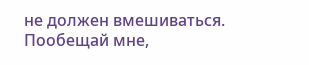не должен вмешиваться. Пообещай мне,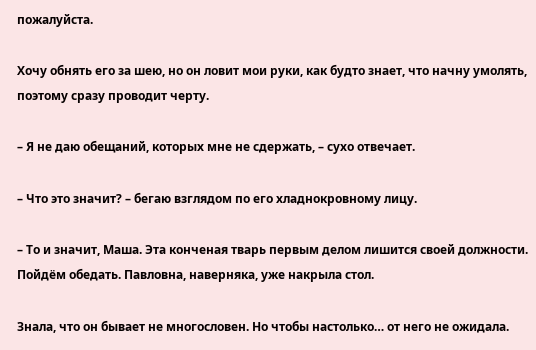пожалуйста.

Хочу обнять его за шею, но он ловит мои руки, как будто знает, что начну умолять, поэтому сразу проводит черту.

– Я не даю обещаний, которых мне не сдержать, – сухо отвечает.

– Что это значит? – бегаю взглядом по его хладнокровному лицу.

– То и значит, Маша. Эта конченая тварь первым делом лишится своей должности. Пойдём обедать. Павловна, наверняка, уже накрыла стол.

Знала, что он бывает не многословен. Но чтобы настолько… от него не ожидала.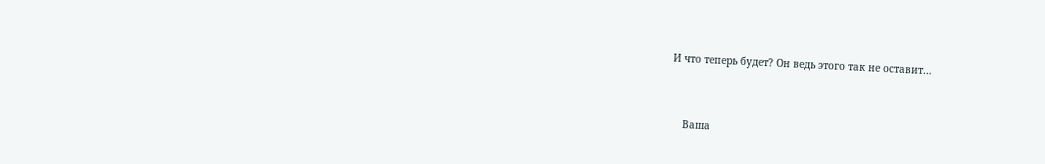И что теперь будет? Он ведь этого так не оставит…


    Ваша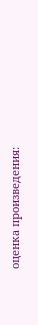оценка произведения: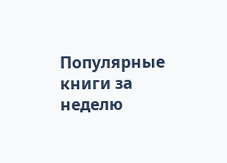Популярные книги за неделю